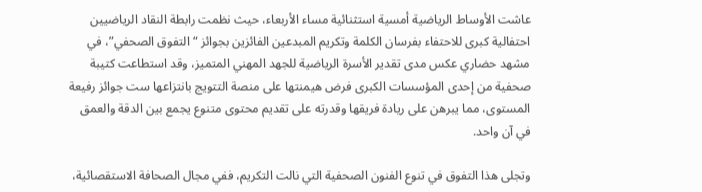عاشت الأوساط الرياضية أمسية استثنائية مساء الأربعاء، حيث نظمت رابطة النقاد الرياضيين احتفالية كبرى للاحتفاء بفرسان الكلمة وتكريم المبدعين الفائزين بجوائز “التفوق الصحفي”، في مشهد حضاري عكس مدى تقدير الأسرة الرياضية للجهد المهني المتميز، وقد استطاعت كتيبة صحفية من إحدى المؤسسات الكبرى فرض هيمنتها على منصة التتويج بانتزاعها ست جوائز رفيعة المستوى، مما يبرهن على ريادة فريقها وقدرته على تقديم محتوى متنوع يجمع بين الدقة والعمق في آن واحد.

وتجلى هذا التفوق في تنوع الفنون الصحفية التي نالت التكريم، ففي مجال الصحافة الاستقصائية،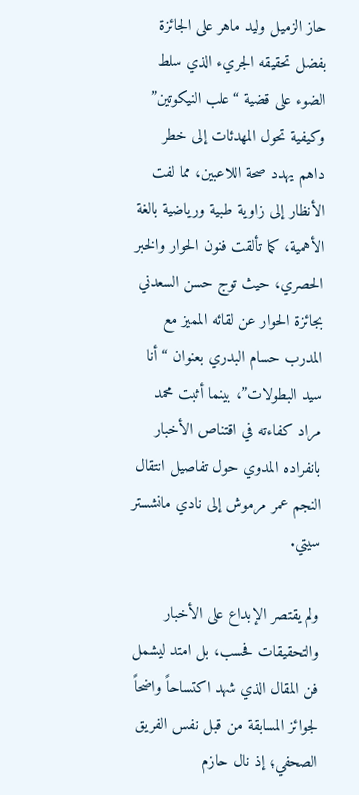حاز الزميل وليد ماهر على الجائزة بفضل تحقيقه الجريء الذي سلط الضوء على قضية “علب النيكوتين” وكيفية تحول المهدئات إلى خطر داهم يهدد صحة اللاعبين، مما لفت الأنظار إلى زاوية طبية ورياضية بالغة الأهمية، كما تألقت فنون الحوار والخبر الحصري، حيث توج حسن السعدني بجائزة الحوار عن لقائه المميز مع المدرب حسام البدري بعنوان “أنا سيد البطولات”، بينما أثبت محمد مراد كفاءته في اقتناص الأخبار بانفراده المدوي حول تفاصيل انتقال النجم عمر مرموش إلى نادي مانشستر سيتي.

ولم يقتصر الإبداع على الأخبار والتحقيقات فحسب، بل امتد ليشمل فن المقال الذي شهد اكتساحاً واضحاً لجوائز المسابقة من قبل نفس الفريق الصحفي؛ إذ نال حازم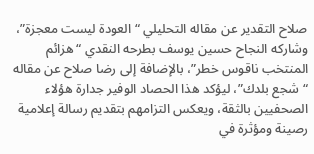صلاح التقدير عن مقاله التحليلي “العودة ليست معجزة”، وشاركه النجاح حسين يوسف بطرحه النقدي “هزائم المنتخب ناقوس خطر”، بالإضافة إلى رضا صلاح عن مقاله “شجع بلدك”، ليؤكد هذا الحصاد الوفير جدارة هؤلاء الصحفيين بالثقة، ويعكس التزامهم بتقديم رسالة إعلامية رصينة ومؤثرة في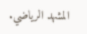المشهد الرياضي.